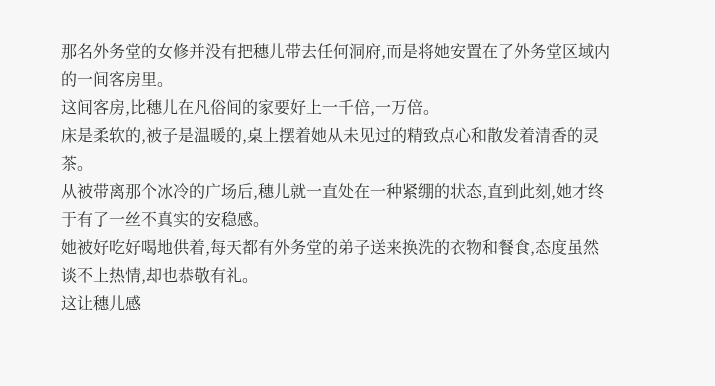那名外务堂的女修并没有把穗儿带去任何洞府,而是将她安置在了外务堂区域内的一间客房里。
这间客房,比穗儿在凡俗间的家要好上一千倍,一万倍。
床是柔软的,被子是温暖的,桌上摆着她从未见过的精致点心和散发着清香的灵茶。
从被带离那个冰冷的广场后,穗儿就一直处在一种紧绷的状态,直到此刻,她才终于有了一丝不真实的安稳感。
她被好吃好喝地供着,每天都有外务堂的弟子送来换洗的衣物和餐食,态度虽然谈不上热情,却也恭敬有礼。
这让穗儿感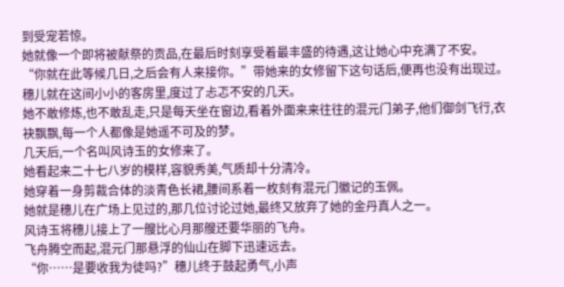到受宠若惊。
她就像一个即将被献祭的贡品,在最后时刻享受着最丰盛的待遇,这让她心中充满了不安。
“你就在此等候几日,之后会有人来接你。”带她来的女修留下这句话后,便再也没有出现过。
穗儿就在这间小小的客房里,度过了忐忑不安的几天。
她不敢修炼,也不敢乱走,只是每天坐在窗边,看着外面来来往往的混元门弟子,他们御剑飞行,衣袂飘飘,每一个人都像是她遥不可及的梦。
几天后,一个名叫风诗玉的女修来了。
她看起来二十七八岁的模样,容貌秀美,气质却十分清冷。
她穿着一身剪裁合体的淡青色长裙,腰间系着一枚刻有混元门徽记的玉佩。
她就是穗儿在广场上见过的,那几位讨论过她,最终又放弃了她的金丹真人之一。
风诗玉将穗儿接上了一艘比心月那艘还要华丽的飞舟。
飞舟腾空而起,混元门那悬浮的仙山在脚下迅速远去。
“你……是要收我为徒吗?”穗儿终于鼓起勇气,小声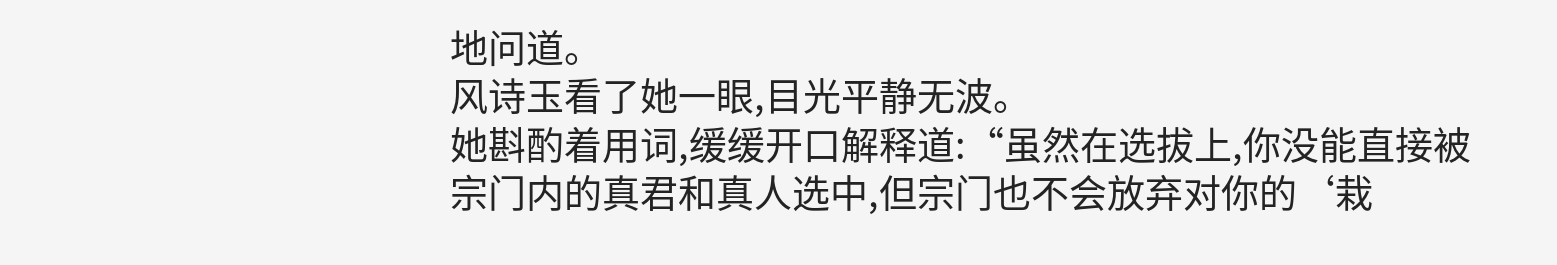地问道。
风诗玉看了她一眼,目光平静无波。
她斟酌着用词,缓缓开口解释道:“虽然在选拔上,你没能直接被宗门内的真君和真人选中,但宗门也不会放弃对你的‘栽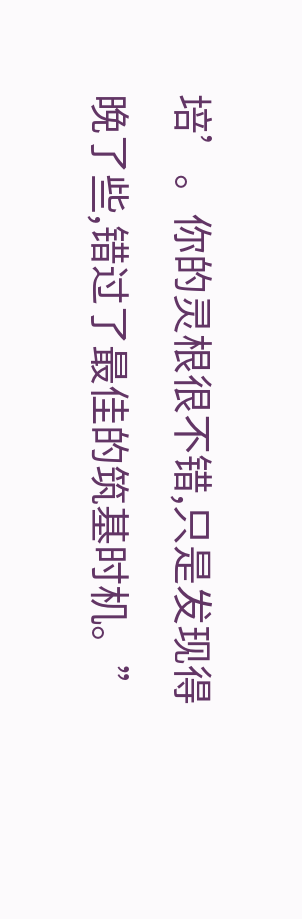培’。你的灵根很不错,只是发现得晚了些,错过了最佳的筑基时机。”